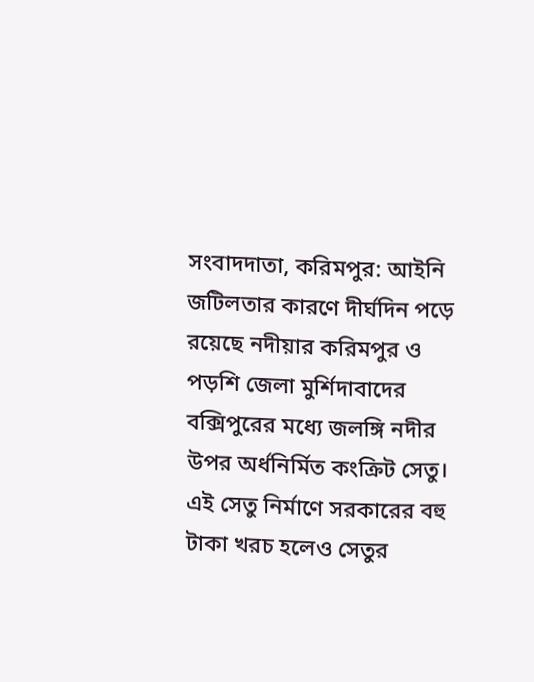সংবাদদাতা, করিমপুর: আইনি জটিলতার কারণে দীর্ঘদিন পড়ে রয়েছে নদীয়ার করিমপুর ও পড়শি জেলা মুর্শিদাবাদের বক্সিপুরের মধ্যে জলঙ্গি নদীর উপর অর্ধনির্মিত কংক্রিট সেতু। এই সেতু নির্মাণে সরকারের বহু টাকা খরচ হলেও সেতুর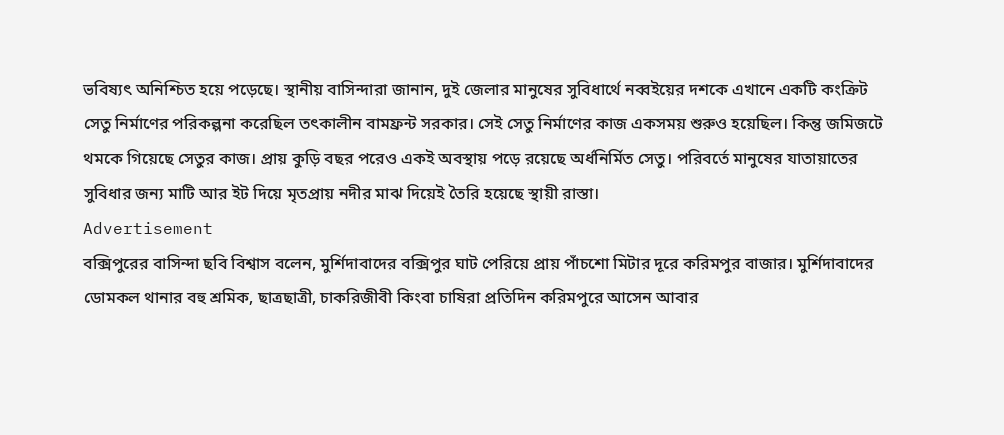ভবিষ্যৎ অনিশ্চিত হয়ে পড়েছে। স্থানীয় বাসিন্দারা জানান, দুই জেলার মানুষের সুবিধার্থে নব্বইয়ের দশকে এখানে একটি কংক্রিট সেতু নির্মাণের পরিকল্পনা করেছিল তৎকালীন বামফ্রন্ট সরকার। সেই সেতু নির্মাণের কাজ একসময় শুরুও হয়েছিল। কিন্তু জমিজটে থমকে গিয়েছে সেতুর কাজ। প্রায় কুড়ি বছর পরেও একই অবস্থায় পড়ে রয়েছে অর্ধনির্মিত সেতু। পরিবর্তে মানুষের যাতায়াতের সুবিধার জন্য মাটি আর ইট দিয়ে মৃতপ্রায় নদীর মাঝ দিয়েই তৈরি হয়েছে স্থায়ী রাস্তা।
Advertisement
বক্সিপুরের বাসিন্দা ছবি বিশ্বাস বলেন, মুর্শিদাবাদের বক্সিপুর ঘাট পেরিয়ে প্রায় পাঁচশো মিটার দূরে করিমপুর বাজার। মুর্শিদাবাদের ডোমকল থানার বহু শ্রমিক, ছাত্রছাত্রী, চাকরিজীবী কিংবা চাষিরা প্রতিদিন করিমপুরে আসেন আবার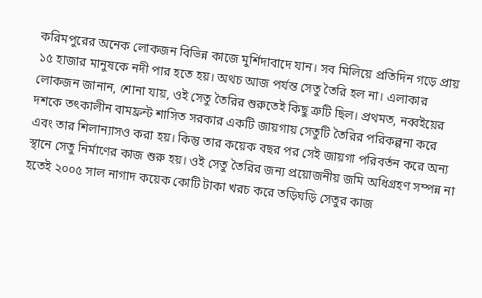করিমপুরের অনেক লোকজন বিভিন্ন কাজে মুর্শিদাবাদে যান। সব মিলিয়ে প্রতিদিন গড়ে প্রায় ১৫ হাজার মানুষকে নদী পার হতে হয়। অথচ আজ পর্যন্ত সেতু তৈরি হল না। এলাকার লোকজন জানান, শোনা যায়, ওই সেতু তৈরির শুরুতেই কিছু ত্রুটি ছিল। প্রথমত, নব্বইয়ের দশকে তৎকালীন বামফ্রন্ট শাসিত সরকার একটি জায়গায় সেতুটি তৈরির পরিকল্পনা করে এবং তার শিলান্যাসও করা হয়। কিন্তু তার কয়েক বছর পর সেই জায়গা পরিবর্তন করে অন্য স্থানে সেতু নির্মাণের কাজ শুরু হয়। ওই সেতু তৈরির জন্য প্রয়োজনীয় জমি অধিগ্রহণ সম্পন্ন না হতেই ২০০৫ সাল নাগাদ কয়েক কোটি টাকা খরচ করে তড়িঘড়ি সেতুর কাজ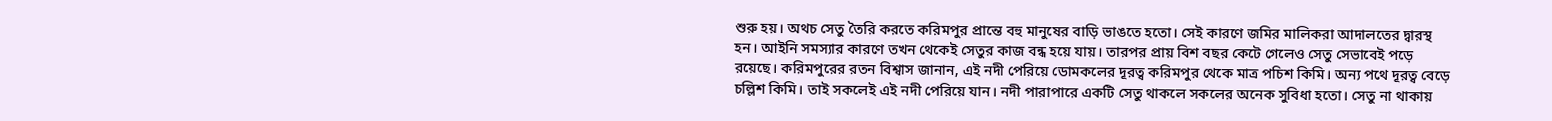শুরু হয়। অথচ সেতু তৈরি করতে করিমপুর প্রান্তে বহু মানুষের বাড়ি ভাঙতে হতো। সেই কারণে জমির মালিকরা আদালতের দ্বারস্থ হন। আইনি সমস্যার কারণে তখন থেকেই সেতুর কাজ বন্ধ হয়ে যায়। তারপর প্রায় বিশ বছর কেটে গেলেও সেতু সেভাবেই পড়ে রয়েছে। করিমপুরের রতন বিশ্বাস জানান, এই নদী পেরিয়ে ডোমকলের দূরত্ব করিমপুর থেকে মাত্র পচিশ কিমি। অন্য পথে দূরত্ব বেড়ে চল্লিশ কিমি। তাই সকলেই এই নদী পেরিয়ে যান। নদী পারাপারে একটি সেতু থাকলে সকলের অনেক সুবিধা হতো। সেতু না থাকায়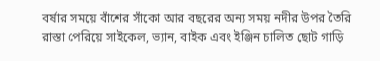বর্ষার সময়ে বাঁশের সাঁকো আর বছরের অন্য সময় নদীর উপর তৈরি রাস্তা পেরিয়ে সাইকেল, ভ্যান, বাইক এবং ইঞ্জিন চালিত ছোট গাড়ি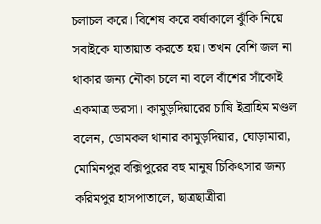চলাচল করে। বিশেষ করে বর্ষাকালে ঝুঁকি নিয়ে সবাইকে যাতায়াত করতে হয়। তখন বেশি জল না থাকার জন্য নৌকা চলে না বলে বাঁশের সাঁকোই একমাত্র ভরসা। কামুড়দিয়ারের চাষি ইব্রাহিম মণ্ডল বলেন, ডোমকল থানার কামুড়দিয়ার, ঘোড়ামারা, মোমিনপুর বক্সিপুরের বহু মানুষ চিকিৎসার জন্য করিমপুর হাসপাতালে, ছাত্রছাত্রীরা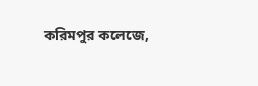করিমপুর কলেজে,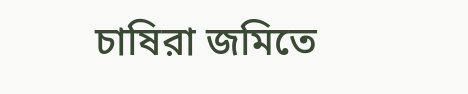চাষিরা জমিতে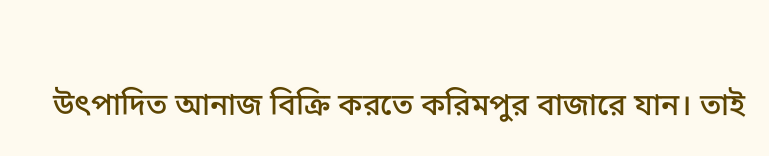উৎপাদিত আনাজ বিক্রি করতে করিমপুর বাজারে যান। তাই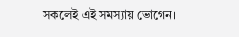সকলেই এই সমস্যায় ভোগেন।